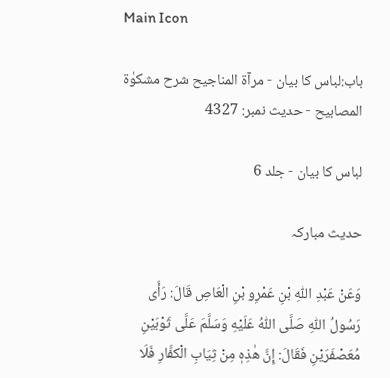Main Icon

باب:لباس کا بیان - مرآۃ المناجیح شرح مشکوٰۃ المصابیح - حدیث نمبر: 4327

لباس کا بیان - جلد 6

حدیث مبارکہ

وَعَنْ عَبْدِ اللّٰهِ بْنِ عَمْرِو بْنِ الْعَاصِ قَالَ: رَأَى رَسُولُ اللّٰهِ صَلَّى اللّٰهُ عَلَيْهِ وَسَلَّمَ عَلَّى ثَوْبَيْنِ مُعَصْفَرَيْنِ فَقَالَ: إِنَّ هٰذِهٖ مِنْ ثِيَابِ الْكفَّارِ فَلَا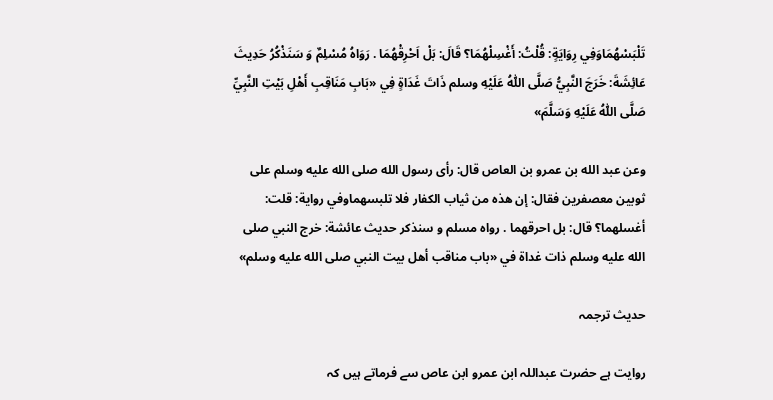تَلْبَسْهُمَاوَفِي رِوَايَةٍ: قُلْتُ: أَغْسِلْهُمَا؟ قَالَ: بَلْ اَحْرِقْهُمَا . رَوَاهُ مُسْلِمٌ وَ سَنَذْكُرُ حَدِيثَ عَائِشَةَ: خَرَجَ النَّبِيُّ صَلَّى اللّٰهُ عَلَيْهِ وسلم ذَاتَ غَدَاةٍ فِي «بَابِ مَنَاقِبِ أَهْلِ بَيْتِ النَّبِيِّ صَلَّى اللّٰهُ عَلَيْهِ وَسَلَّمَ»

وعن عبد الله بن عمرو بن العاص قال: رأى رسول الله صلى الله عليه وسلم على ثوبين معصفرين فقال: إن هذه من ثياب الكفار فلا تلبسهماوفي رواية: قلت: أغسلهما؟ قال: بل احرقهما . رواه مسلم و سنذكر حديث عائشة: خرج النبي صلى الله عليه وسلم ذات غداة في «باب مناقب أهل بيت النبي صلى الله عليه وسلم»

حدیث ترجمہ

روایت ہے حضرت عبداللہ ابن عمرو ابن عاص سے فرماتے ہیں کہ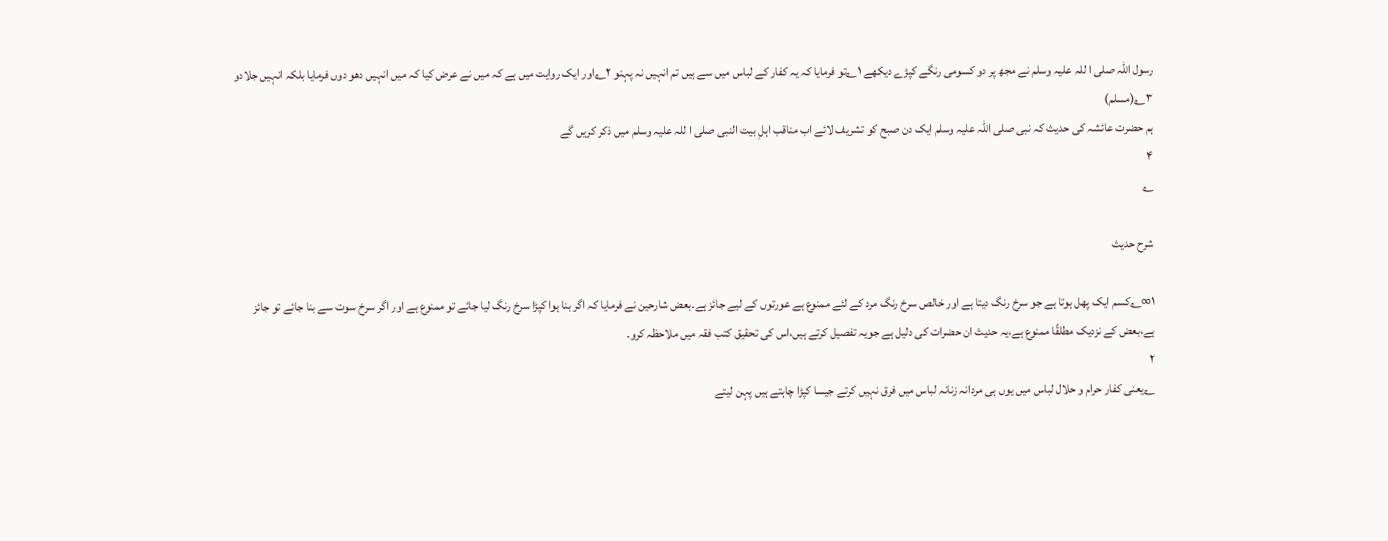رسول اللہ صلی ا للہ علیہ وسلم نے مجھ پر دو کسومی رنگے کپڑے دیکھے ۱؎تو فرمایا کہ یہ کفار کے لباس میں سے ہیں تم انہیں نہ پہنو ۲؎اور ایک روایت میں ہے کہ میں نے عرض کیا کہ میں انہیں دھو دوں فرمایا بلکہ انہیں جلادو ۳؎(مسلم)
ہم حضرت عائشہ کی حدیث کہ نبی صلی اللہ علیہ وسلم ایک دن صبح کو تشریف لائے اب مناقب اہلِ بیت النبی صلی ا للہ علیہ وسلم میں ذکر کریں گے
۴
؎

شرح حدیث

۱∞؎کسم ایک پھل ہوتا ہے جو سرخ رنگ دیتا ہے اور خالص سرخ رنگ مرد کے لئے ممنوع ہے عورتوں کے لیے جائز ہے۔بعض شارحین نے فرمایا کہ اگر بنا ہوا کپڑا سرخ رنگ لیا جائے تو ممنوع ہے اور اگر سرخ سوت سے بنا جائے تو جائز ہے،بعض کے نزدیک مطلقًا ممنوع ہے،یہ حدیث ان حضرات کی دلیل ہے جویہ تفصیل کرتے ہیں،اس کی تحقیق کتب فقہ میں ملاحظہ کرو۔
۲
؎یعنی کفار حرام و حلال لباس میں یوں ہی مردانہ زنانہ لباس میں فرق نہیں کرتے جیسا کپڑا چاہتے ہیں پہن لیتے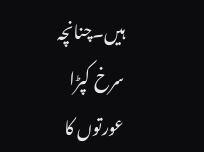ہیں۔چنانچہ سرخ کپڑا عورتوں کا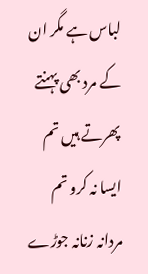لباس ہے مگر ان کے مرد بھی پہنتے پھرتے ہیں تم ایسا نہ کرو تم مردانہ زنانہ جوڑے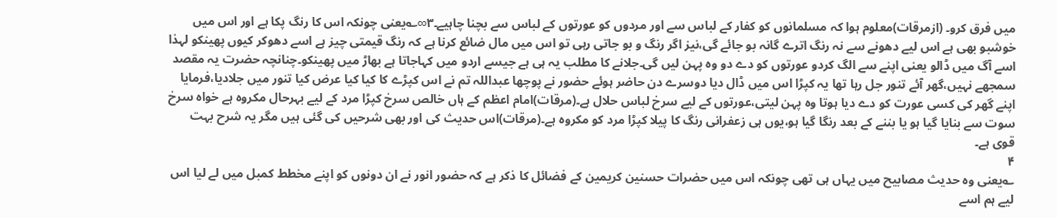میں فرق کرو۔ (ازمرقات)معلوم ہوا کہ مسلمانوں کو کفار کے لباس سے اور مردوں کو عورتوں کے لباس سے بچنا چاہیے۔۳∞؎یعنی چونکہ اس کا رنگ پکا ہے اور اس میں خوشبو بھی ہے اس لیے دھونے سے نہ رنگ اترے گانہ بو جائے گی،نیز اگر رنگ و بو جاتی رہی تو اس میں مال ضائع کرنا ہے کہ رنگ قیمتی چیز ہے اسے دھوکر کیوں پھینکو لہذا اسے آگ میں ڈالو یعنی اپنے سے الگ کردو عورتوں کو دے دو وہ پہن لیں گی۔جلانے کا مطلب یہ ہی ہے جیسے اردو میں کہاجاتا ہے بھاڑ میں پھینکو۔چنانچہ حضرت یہ مقصد سمجھے نہیں،گھر آئے تنور جل رہا تھا یہ کپڑا اس میں ڈال دیا دوسرے دن حاضر ہوئے حضور نے پوچھا عبداللہ تم نے اس کپڑے کا کیا کیا عرض کیا تنور میں جلادیا،فرمایا اپنے گھر کی کسی عورت کو دے دیا ہوتا وہ پہن لیتی،عورتوں کے لیے سرخ لباس حلال ہے۔(مرقات)امام اعظم کے ہاں خالص سرخ کپڑا مرد کے لیے بہرحال مکروہ ہے خواہ سرخ سوت سے بنایا گیا ہو یا بننے کے بعد رنگا گیا ہو،یوں ہی زعفرانی رنگ کا پیلا کپڑا مرد کو مکروہ ہے۔(مرقات)اس حدیث کی اور بھی شرحیں کی گئی ہیں مگر یہ شرح بہت قوی ہے۔
۴
؎یعنی وہ حدیث مصابیح میں یہاں ہی تھی چونکہ اس میں حضرات حسنین کریمین کے فضائل کا ذکر ہے کہ حضور انور نے ان دونوں کو اپنے مخطط کمبل میں لے لیا اس لیے ہم اسے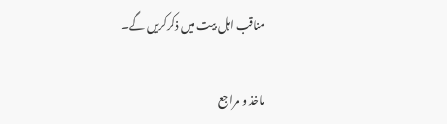مناقب اہل بیت میں ذکرکریں گے۔

ماخذ و مراجع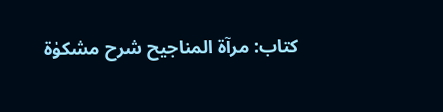کتاب: مرآۃ المناجیح شرح مشکوٰۃ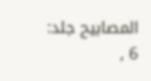المصابیح جلد: 6 ,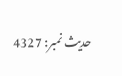حدیث نمبر: 4327